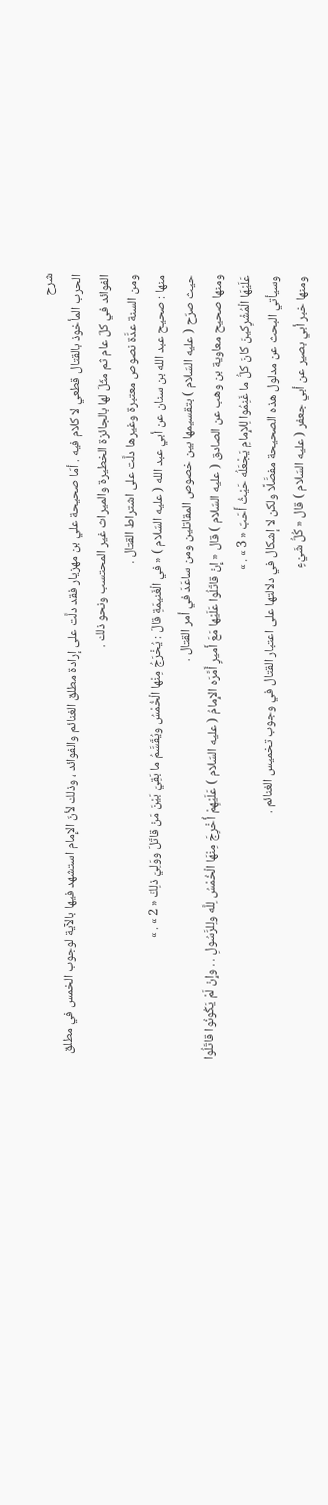شرح
الحرب المأخوذ بالقتال قطعي لا كلام فيه . أمّا صحيحة علي بن مهزيار فقد دلَّت على إرادة مطلق الغنائم والفوائد ، وذلك لأنّ الإِمام استشهد فيها بالآية لوجوب الخمس في مطلق الفوائد في كلّ عام ثم مثّلَ لها بالجائزة الخطيرة والميراث غير المحتسب ونحو ذلك .
ومن السنة عدَّة نصوص معتبرة وغيرها دلَّت على اشتراط القتال .
منها : صحيح عبد الله بن سنان عن أبي عبد الله ( عليه السّلام ) « في الْغَنيمَةِ قالَ : يُخْرَجُ مِنْها الْخُمْسُ ويُقَسَّمُ ما بَقِيَ بَيْنَ مَنْ قاتَلَ ووَلِيَ ذلِكَ « 2 » . »
حيث صرّح ( عليه السّلام ) بتقسيمها بين خصوص المقاتلين ومن ساعَدَ في أمر القتال .
ومنها صحيح معاوية بن وهب عن الصادق ( عليه السّلام ) قال « إِنْ قاتَلُوا عَلَيْها مَعَ أَميرٍ أَمَّرَه الإِمامُ ( عليه السّلام ) عَلَيْهِمْ أُخْرِجَ مِنْهَا الْخُمْسُ لِلَّه ولِلرَّسُولِ . . وإِنْ لَمْ يَكُونُوا قاتَلُوا عَلَيْهَا الْمُشْرِكينَ كانَ كلُّ ما غَنِمُوا لِلإِمامِ يَجْعَلُه حَيْثُ أَحَبّ « 3 » . »
وسيأتي البحث عن مدلول هذه الصحيحة مفصَّلًا ولكن لا إشكال في دلالتها على اعتبار القتال في وجوب تخميس الغنائم .
ومنها خبر أبي بصير عن أبي جعفر ( عليه السّلام ) قال « كُلُّ شَيْءٍ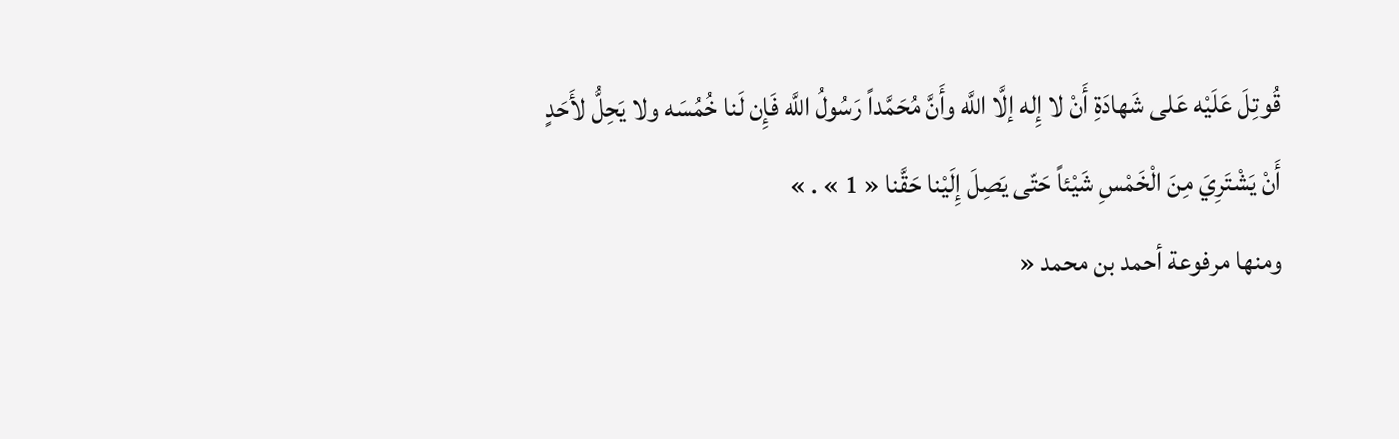قُوتِلَ عَلَيْه عَلى شَهادَةِ أَنْ لا إِله إلَّا اللَّه وأَنَّ مُحَمَّداً رَسُولُ اللَّه فَإِن لَنا خُمُسَه ولا يَحِلُّ لأَحَدٍ أَنْ يَشْتَرِيَ مِنَ الْخَمْسِ شَيْئاً حَتّى يَصِلَ إِلَيْنا حَقَّنا « 1 » . »
ومنها مرفوعة أحمد بن محمد «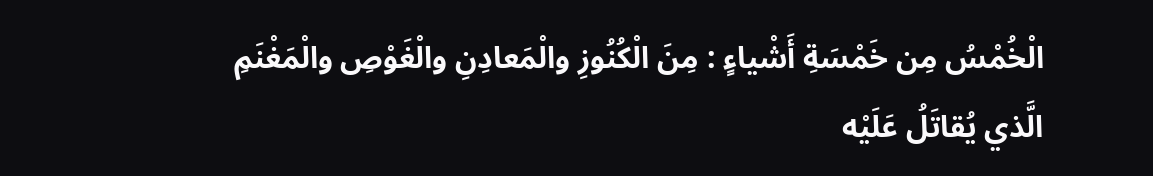الْخُمْسُ مِن خَمْسَةِ أَشْياءٍ : مِنَ الْكُنُوزِ والْمَعادِنِ والْغَوْصِ والْمَغْنَمِ الَّذي يُقاتَلُ عَلَيْه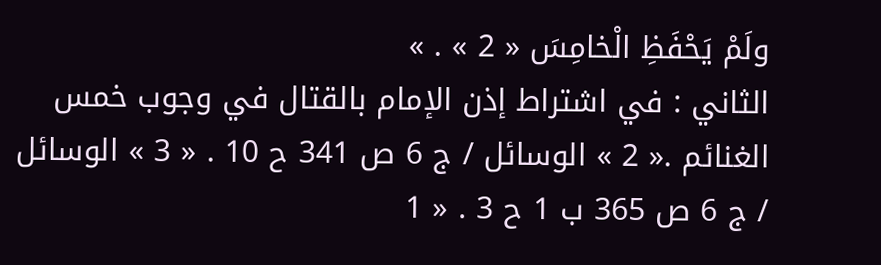ولَمْ يَحْفَظِ الْخامِسَ « 2 » . »
الثاني : في اشتراط إذن الإمام بالقتال في وجوب خمس الغنائم .« 2 » الوسائل / ج 6 ص 341 ح 10 . « 3 » الوسائل / ج 6 ص 365 ب 1 ح 3 . « 1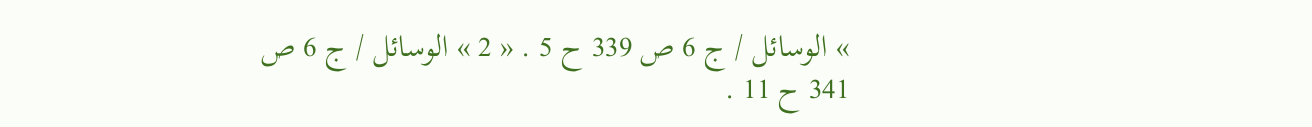» الوسائل / ج 6 ص 339 ح 5 . « 2 » الوسائل / ج 6 ص 341 ح 11 .